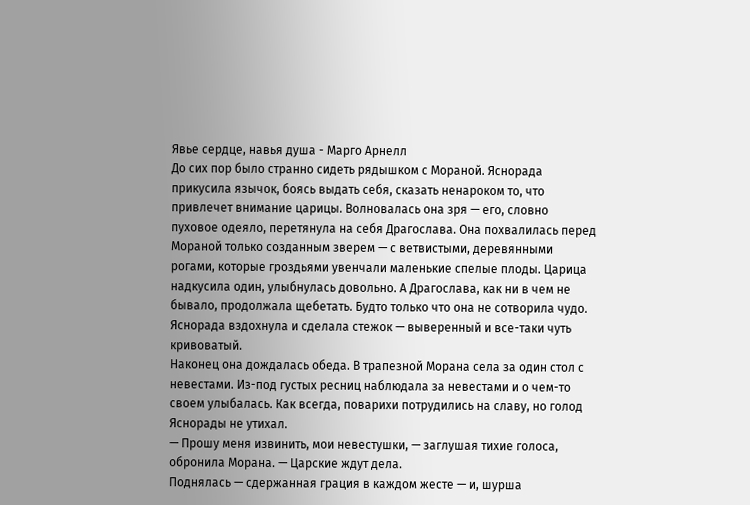Явье сердце, навья душа - Марго Арнелл
До сих пор было странно сидеть рядышком с Мораной. Яснорада прикусила язычок, боясь выдать себя, сказать ненароком то, что привлечет внимание царицы. Волновалась она зря — его, словно пуховое одеяло, перетянула на себя Драгослава. Она похвалилась перед Мораной только созданным зверем — с ветвистыми, деревянными рогами, которые гроздьями увенчали маленькие спелые плоды. Царица надкусила один, улыбнулась довольно. А Драгослава, как ни в чем не бывало, продолжала щебетать. Будто только что она не сотворила чудо.
Яснорада вздохнула и сделала стежок — выверенный и все-таки чуть кривоватый.
Наконец она дождалась обеда. В трапезной Морана села за один стол с невестами. Из-под густых ресниц наблюдала за невестами и о чем-то своем улыбалась. Как всегда, поварихи потрудились на славу, но голод Яснорады не утихал.
— Прошу меня извинить, мои невестушки, — заглушая тихие голоса, обронила Морана. — Царские ждут дела.
Поднялась — сдержанная грация в каждом жесте — и, шурша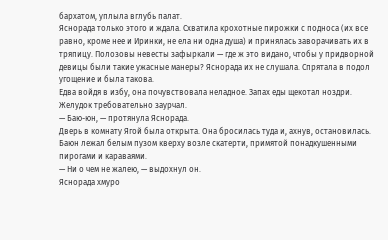бархатом, уплыла вглубь палат.
Яснорада только этого и ждала. Схватила крохотные пирожки с подноса (их все равно, кроме нее и Иринки, не ела ни одна душа) и принялась заворачивать их в тряпицу. Полозовы невесты зафыркали — где ж это видано, чтобы у придворной девицы были такие ужасные манеры? Яснорада их не слушала. Спрятала в подол угощение и была такова.
Едва войдя в избу, она почувствовала неладное. Запах еды щекотал ноздри. Желудок требовательно заурчал.
— Баю-юн, — протянула Яснорада.
Дверь в комнату Ягой была открыта. Она бросилась туда и, ахнув, остановилась. Баюн лежал белым пузом кверху возле скатерти, примятой понадкушенными пирогами и караваями.
— Ни о чем не жалею, — выдохнул он.
Яснорада хмуро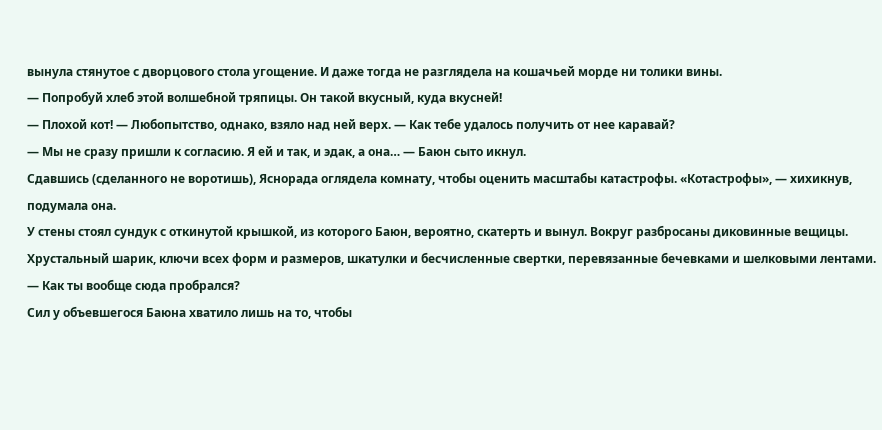вынула стянутое с дворцового стола угощение. И даже тогда не разглядела на кошачьей морде ни толики вины.
— Попробуй хлеб этой волшебной тряпицы. Он такой вкусный, куда вкусней!
— Плохой кот! — Любопытство, однако, взяло над ней верх. — Как тебе удалось получить от нее каравай?
— Мы не сразу пришли к согласию. Я ей и так, и эдак, а она… — Баюн сыто икнул.
Сдавшись (сделанного не воротишь), Яснорада оглядела комнату, чтобы оценить масштабы катастрофы. «Котастрофы», — хихикнув, подумала она.
У стены стоял сундук с откинутой крышкой, из которого Баюн, вероятно, скатерть и вынул. Вокруг разбросаны диковинные вещицы. Хрустальный шарик, ключи всех форм и размеров, шкатулки и бесчисленные свертки, перевязанные бечевками и шелковыми лентами.
— Как ты вообще сюда пробрался?
Сил у объевшегося Баюна хватило лишь на то, чтобы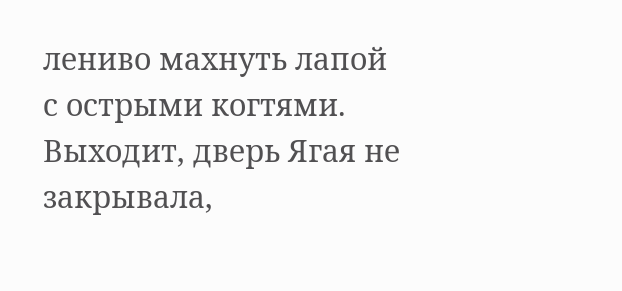лениво махнуть лапой с острыми когтями. Выходит, дверь Ягая не закрывала,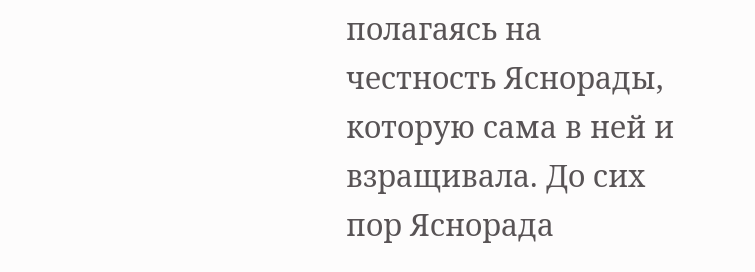полагаясь на честность Яснорады, которую сама в ней и взращивала. До сих пор Яснорада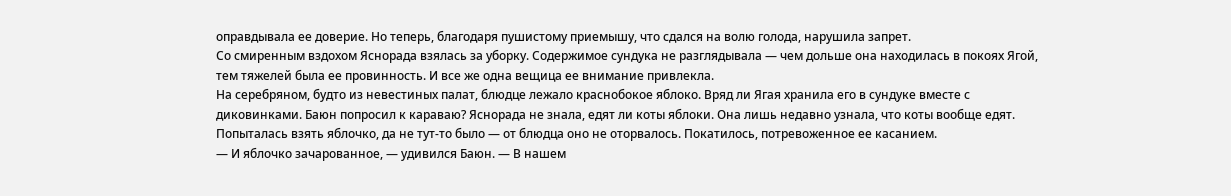оправдывала ее доверие. Но теперь, благодаря пушистому приемышу, что сдался на волю голода, нарушила запрет.
Со смиренным вздохом Яснорада взялась за уборку. Содержимое сундука не разглядывала — чем дольше она находилась в покоях Ягой, тем тяжелей была ее провинность. И все же одна вещица ее внимание привлекла.
На серебряном, будто из невестиных палат, блюдце лежало краснобокое яблоко. Вряд ли Ягая хранила его в сундуке вместе с диковинками. Баюн попросил к караваю? Яснорада не знала, едят ли коты яблоки. Она лишь недавно узнала, что коты вообще едят.
Попыталась взять яблочко, да не тут-то было — от блюдца оно не оторвалось. Покатилось, потревоженное ее касанием.
— И яблочко зачарованное, — удивился Баюн. — В нашем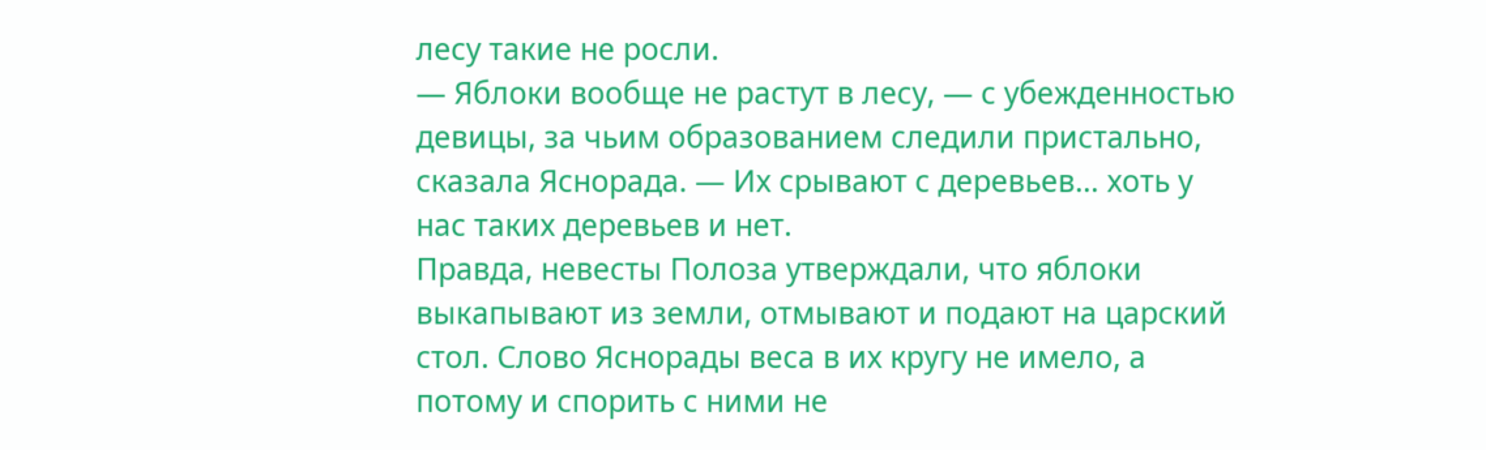лесу такие не росли.
— Яблоки вообще не растут в лесу, — с убежденностью девицы, за чьим образованием следили пристально, сказала Яснорада. — Их срывают с деревьев… хоть у нас таких деревьев и нет.
Правда, невесты Полоза утверждали, что яблоки выкапывают из земли, отмывают и подают на царский стол. Слово Яснорады веса в их кругу не имело, а потому и спорить с ними не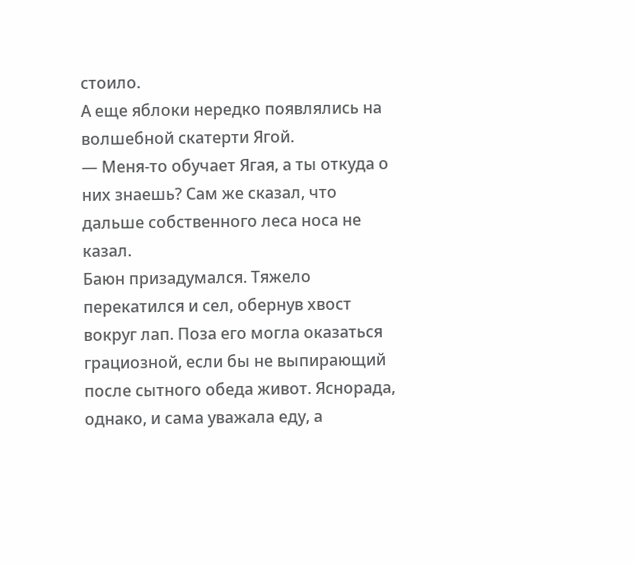стоило.
А еще яблоки нередко появлялись на волшебной скатерти Ягой.
— Меня-то обучает Ягая, а ты откуда о них знаешь? Сам же сказал, что дальше собственного леса носа не казал.
Баюн призадумался. Тяжело перекатился и сел, обернув хвост вокруг лап. Поза его могла оказаться грациозной, если бы не выпирающий после сытного обеда живот. Яснорада, однако, и сама уважала еду, а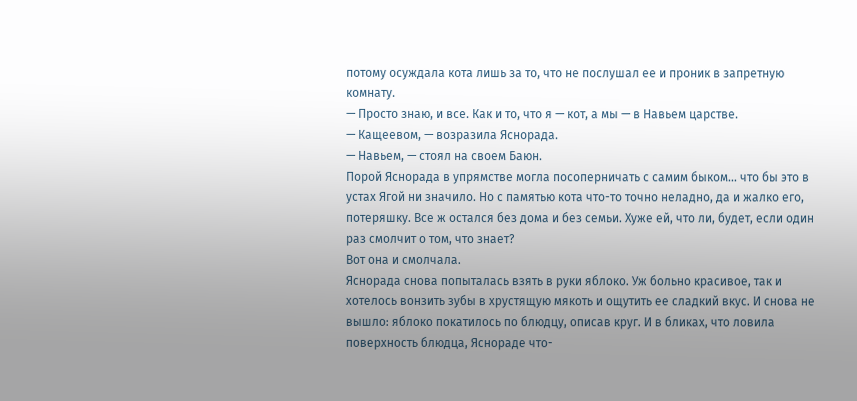потому осуждала кота лишь за то, что не послушал ее и проник в запретную комнату.
— Просто знаю, и все. Как и то, что я — кот, а мы — в Навьем царстве.
— Кащеевом, — возразила Яснорада.
— Навьем, — стоял на своем Баюн.
Порой Яснорада в упрямстве могла посоперничать с самим быком… что бы это в устах Ягой ни значило. Но с памятью кота что-то точно неладно, да и жалко его, потеряшку. Все ж остался без дома и без семьи. Хуже ей, что ли, будет, если один раз смолчит о том, что знает?
Вот она и смолчала.
Яснорада снова попыталась взять в руки яблоко. Уж больно красивое, так и хотелось вонзить зубы в хрустящую мякоть и ощутить ее сладкий вкус. И снова не вышло: яблоко покатилось по блюдцу, описав круг. И в бликах, что ловила поверхность блюдца, Яснораде что-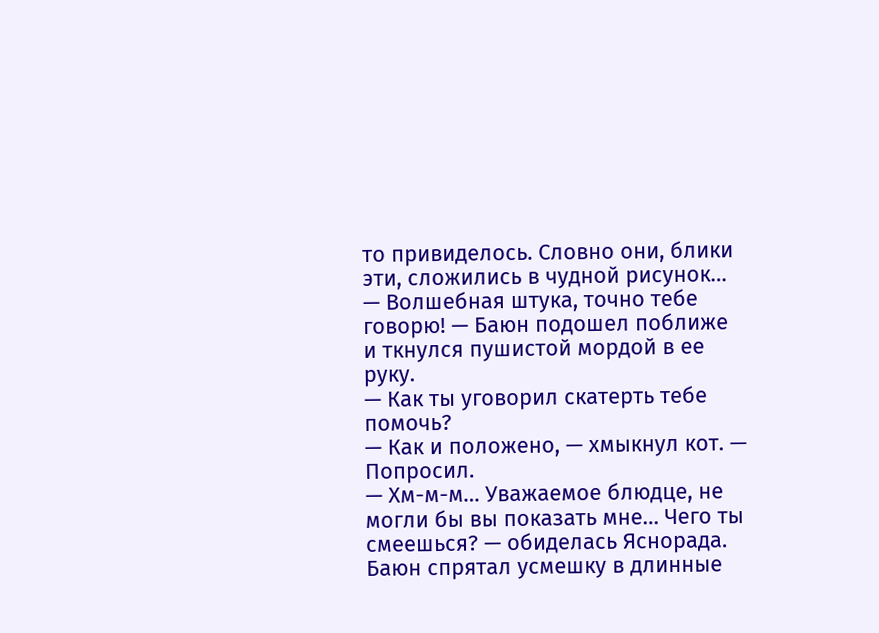то привиделось. Словно они, блики эти, сложились в чудной рисунок…
— Волшебная штука, точно тебе говорю! — Баюн подошел поближе и ткнулся пушистой мордой в ее руку.
— Как ты уговорил скатерть тебе помочь?
— Как и положено, — хмыкнул кот. — Попросил.
— Хм-м-м… Уважаемое блюдце, не могли бы вы показать мне… Чего ты смеешься? — обиделась Яснорада.
Баюн спрятал усмешку в длинные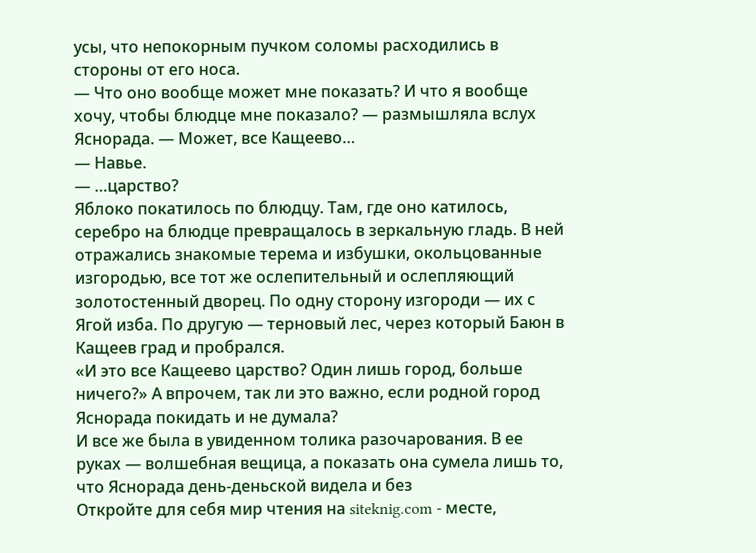усы, что непокорным пучком соломы расходились в стороны от его носа.
— Что оно вообще может мне показать? И что я вообще хочу, чтобы блюдце мне показало? — размышляла вслух Яснорада. — Может, все Кащеево…
— Навье.
— …царство?
Яблоко покатилось по блюдцу. Там, где оно катилось, серебро на блюдце превращалось в зеркальную гладь. В ней отражались знакомые терема и избушки, окольцованные изгородью, все тот же ослепительный и ослепляющий золотостенный дворец. По одну сторону изгороди — их с Ягой изба. По другую — терновый лес, через который Баюн в Кащеев град и пробрался.
«И это все Кащеево царство? Один лишь город, больше ничего?» А впрочем, так ли это важно, если родной город Яснорада покидать и не думала?
И все же была в увиденном толика разочарования. В ее руках — волшебная вещица, а показать она сумела лишь то, что Яснорада день-деньской видела и без
Откройте для себя мир чтения на siteknig.com - месте,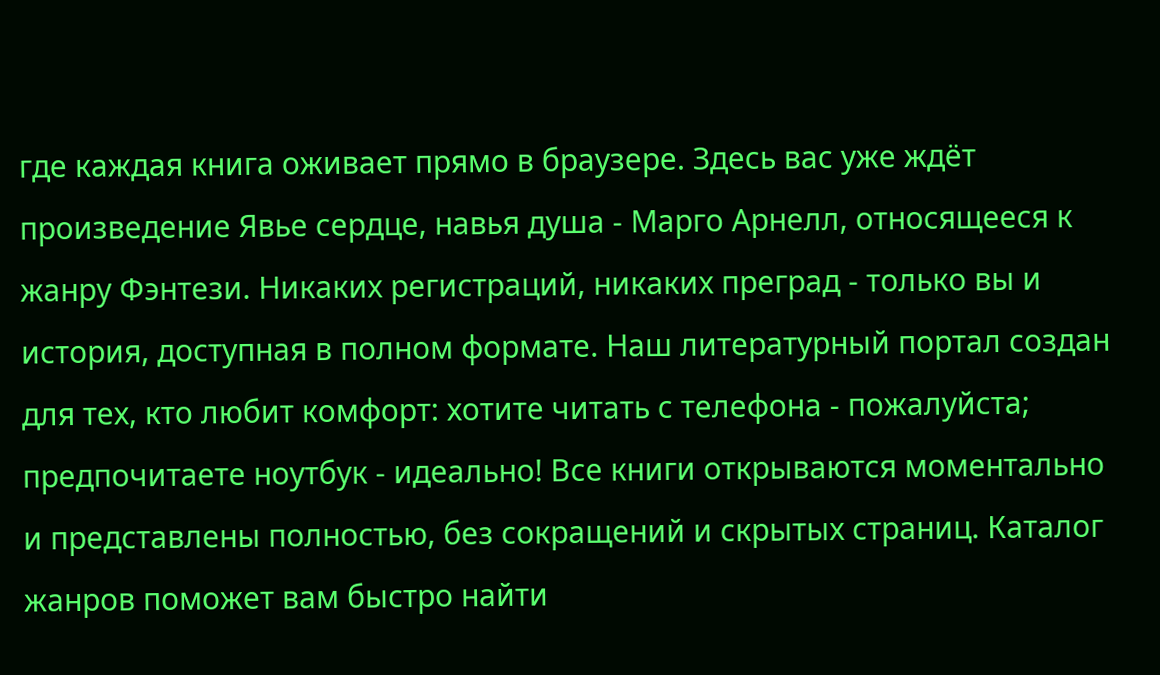где каждая книга оживает прямо в браузере. Здесь вас уже ждёт произведение Явье сердце, навья душа - Марго Арнелл, относящееся к жанру Фэнтези. Никаких регистраций, никаких преград - только вы и история, доступная в полном формате. Наш литературный портал создан для тех, кто любит комфорт: хотите читать с телефона - пожалуйста; предпочитаете ноутбук - идеально! Все книги открываются моментально и представлены полностью, без сокращений и скрытых страниц. Каталог жанров поможет вам быстро найти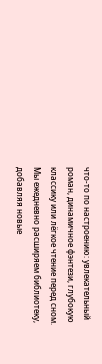что-то по настроению: увлекательный роман, динамичное фэнтези, глубокую классику или лёгкое чтение перед сном. Мы ежедневно расширяем библиотеку, добавляя новые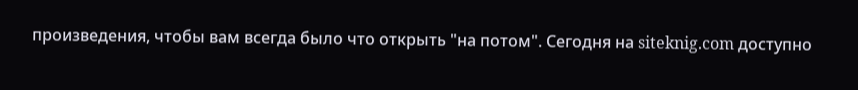произведения, чтобы вам всегда было что открыть "на потом". Сегодня на siteknig.com доступно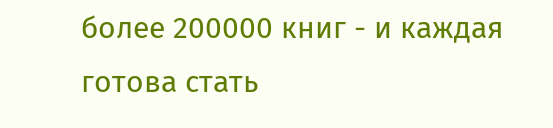более 200000 книг - и каждая готова стать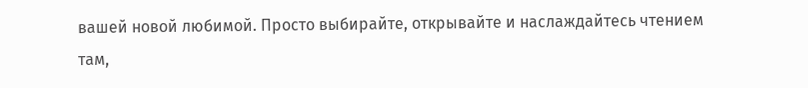вашей новой любимой. Просто выбирайте, открывайте и наслаждайтесь чтением там,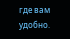где вам удобно.